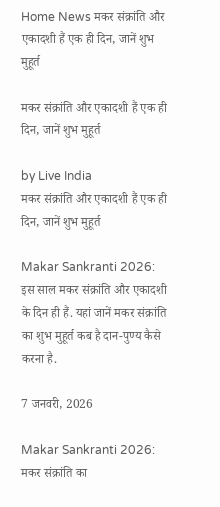Home News मकर संक्रांति और एकादशी हैं एक ही दिन, जानें शुभ मुहूर्त

मकर संक्रांति और एकादशी हैं एक ही दिन, जानें शुभ मुहूर्त

by Live India
मकर संक्रांति और एकादशी हैं एक ही दिन, जानें शुभ मुहूर्त

Makar Sankranti 2026: इस साल मकर संक्रांति और एकादशी के दिन ही हैं. यहां जानें मकर संक्रांति का शुभ मुहूर्त कब है दान-पुण्य कैसे करना है.

7 जनवरी, 2026

Makar Sankranti 2026: मकर संक्रांति का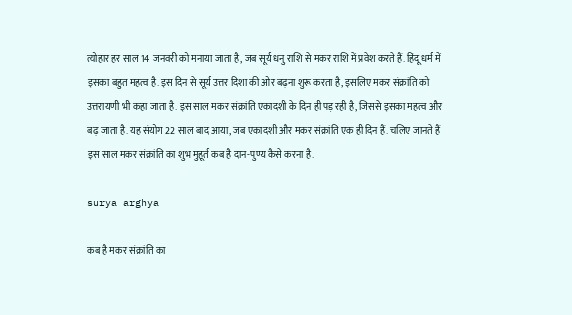त्योहार हर साल 14 जनवरी को मनाया जाता है, जब सूर्य धनु राशि से मकर राशि में प्रवेश करते हैं. हिंदू धर्म में इसका बहुत महत्व है. इस दिन से सूर्य उत्तर दिशा की ओर बढ़ना शुरू करता है, इसलिए मकर संक्रांति को उत्तरायणी भी कहा जाता है. इस साल मकर संक्रांति एकादशी के दिन ही पड़ रही है, जिससे इसका महत्व और बढ़ जाता है. यह संयोग 22 साल बाद आया, जब एकादशी और मकर संक्रांति एक ही दिन हैं. चलिए जानते हैं इस साल मकर संक्रांति का शुभ मुहूर्त कब है दान-पुण्य कैसे करना है.

surya arghya

कब है मकर संक्रांति का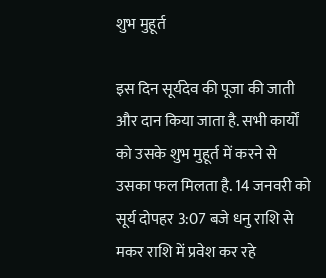शुभ मुहूर्त

इस दिन सूर्यदेव की पूजा की जाती और दान किया जाता है. सभी कार्यों को उसके शुभ मुहूर्त में करने से उसका फल मिलता है. 14 जनवरी को सूर्य दोपहर 3:07 बजे धनु राशि से मकर राशि में प्रवेश कर रहे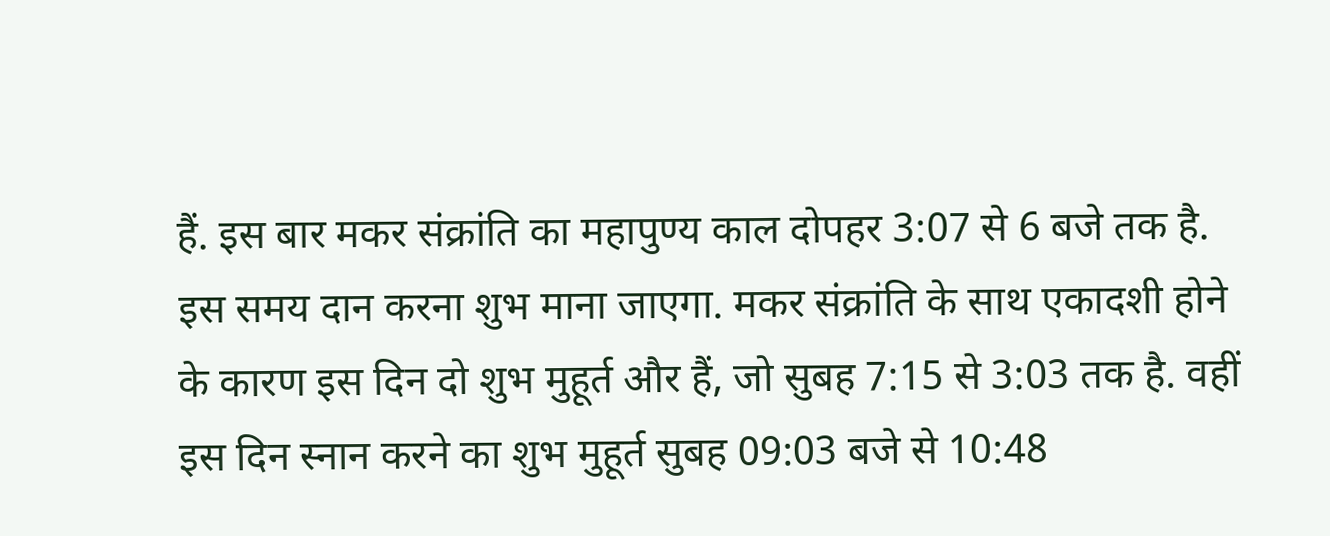हैं. इस बार मकर संक्रांति का महापुण्य काल दोपहर 3:07 से 6 बजे तक है. इस समय दान करना शुभ माना जाएगा. मकर संक्रांति के साथ एकादशी होने के कारण इस दिन दो शुभ मुहूर्त और हैं, जो सुबह 7:15 से 3:03 तक है. वहीं इस दिन स्नान करने का शुभ मुहूर्त सुबह 09:03 बजे से 10:48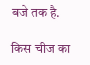बजे तक है.

किस चीज का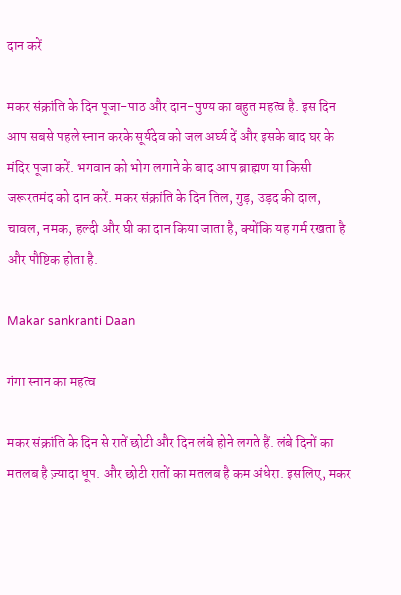दान करें

मकर संक्रांति के दिन पूजा-पाठ और दान-पुण्य का बहुत महत्व है. इस दिन आप सबसे पहले स्नान करके सूर्यदेव को जल अर्घ्य दें और इसके बाद घर के मंदिर पूजा करें. भगवान को भोग लगाने के बाद आप ब्राह्मण या किसी जरूरतमंद को दान करें. मकर संक्रांति के दिन तिल, गुड़, उड़द की दाल, चावल, नमक, हल्दी और घी का दान किया जाता है, क्योंकि यह गर्म रखता है और पौष्टिक होता है.

Makar sankranti Daan

गंगा स्नान का महत्व

मकर संक्रांति के दिन से रातें छोटी और दिन लंबे होने लगते हैं. लंबे दिनों का मतलब है ज़्यादा धूप. और छोटी रातों का मतलब है कम अंधेरा. इसलिए, मकर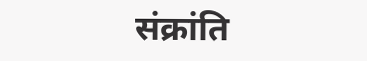संक्रांति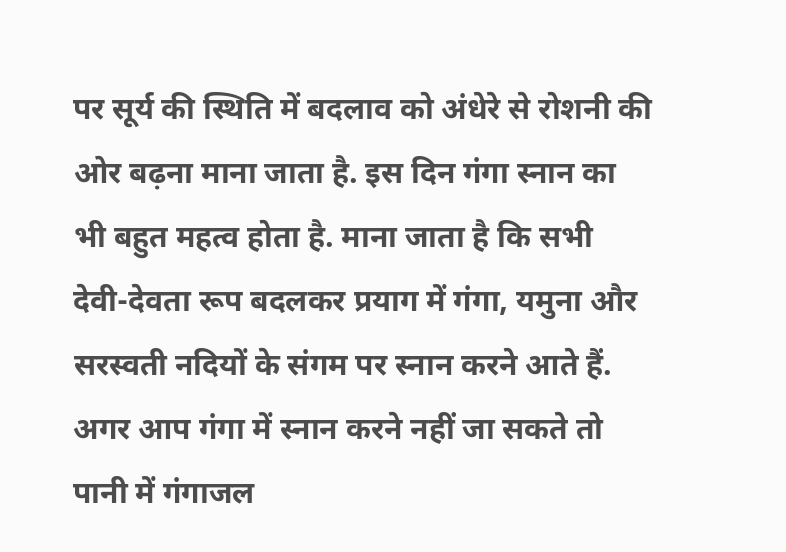पर सूर्य की स्थिति में बदलाव को अंधेरे से रोशनी की ओर बढ़ना माना जाता है. इस दिन गंगा स्नान का भी बहुत महत्व होता है. माना जाता है कि सभी देवी-देवता रूप बदलकर प्रयाग में गंगा, यमुना और सरस्वती नदियों के संगम पर स्नान करने आते हैं. अगर आप गंगा में स्नान करने नहीं जा सकते तो पानी में गंगाजल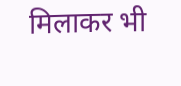मिलाकर भी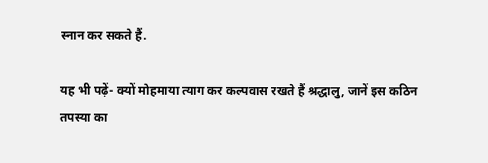स्नान कर सकते हैं.

यह भी पढ़ें- क्यों मोहमाया त्याग कर कल्पवास रखते हैं श्रद्धालु, जानें इस कठिन तपस्या का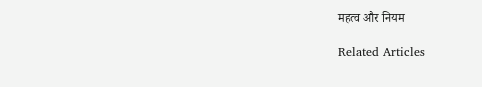महत्व और नियम

Related Articles